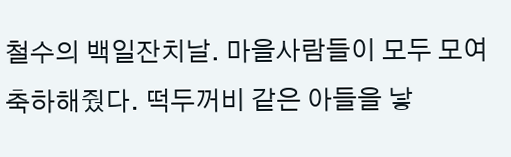철수의 백일잔치날. 마을사람들이 모두 모여 축하해줬다. 떡두꺼비 같은 아들을 낳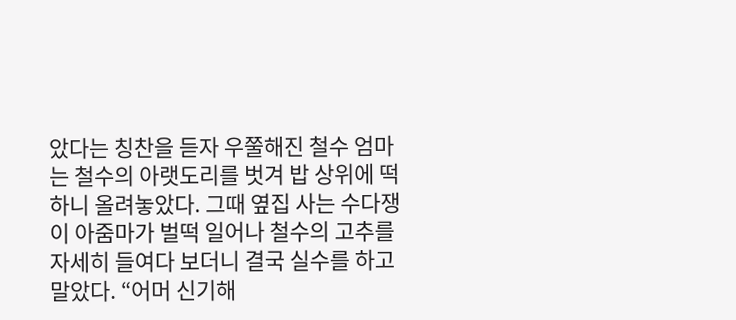았다는 칭찬을 듣자 우쭐해진 철수 엄마는 철수의 아랫도리를 벗겨 밥 상위에 떡하니 올려놓았다. 그때 옆집 사는 수다쟁이 아줌마가 벌떡 일어나 철수의 고추를 자세히 들여다 보더니 결국 실수를 하고 말았다. “어머 신기해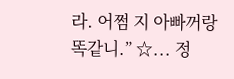라. 어쩜 지 아빠꺼랑 똑같니.” ☆... 정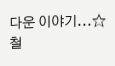다운 이야기...☆
철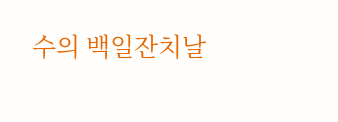수의 백일잔치날